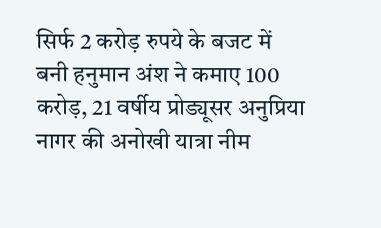सिर्फ 2 करोड़ रुपये के बजट में बनी हनुमान अंश ने कमाए 100 करोड़, 21 वर्षीय प्रोड्यूसर अनुप्रिया नागर की अनोखी यात्रा नीम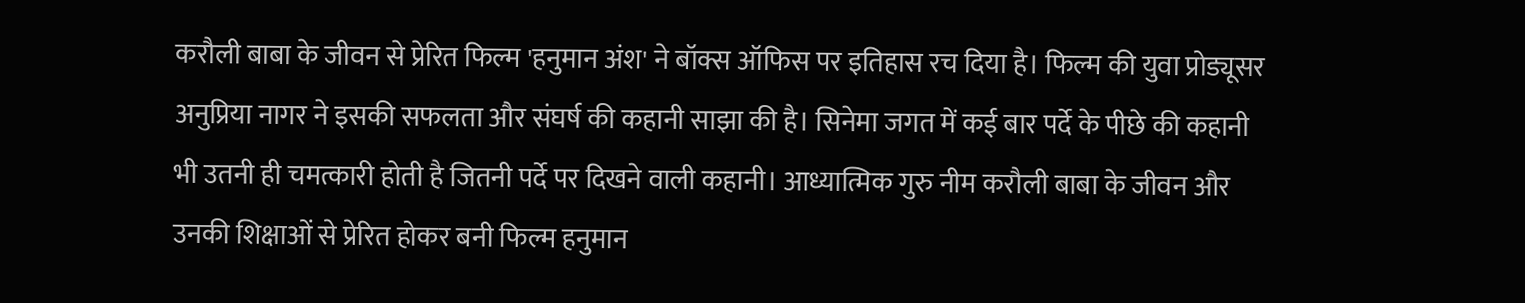करौली बाबा के जीवन से प्रेरित फिल्म 'हनुमान अंश' ने बॉक्स ऑफिस पर इतिहास रच दिया है। फिल्म की युवा प्रोड्यूसर अनुप्रिया नागर ने इसकी सफलता और संघर्ष की कहानी साझा की है। सिनेमा जगत में कई बार पर्दे के पीछे की कहानी भी उतनी ही चमत्कारी होती है जितनी पर्दे पर दिखने वाली कहानी। आध्यात्मिक गुरु नीम करौली बाबा के जीवन और उनकी शिक्षाओं से प्रेरित होकर बनी फिल्म हनुमान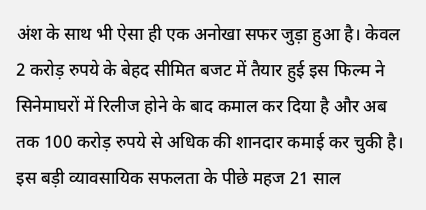अंश के साथ भी ऐसा ही एक अनोखा सफर जुड़ा हुआ है। केवल 2 करोड़ रुपये के बेहद सीमित बजट में तैयार हुई इस फिल्म ने सिनेमाघरों में रिलीज होने के बाद कमाल कर दिया है और अब तक 100 करोड़ रुपये से अधिक की शानदार कमाई कर चुकी है। इस बड़ी व्यावसायिक सफलता के पीछे महज 21 साल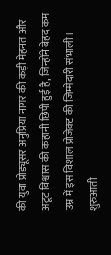की युवा प्रोड्यूसर अनुप्रिया नागर की कड़ी मेहनत और अटूट विश्वास की कहानी छिपी हुई है, जिन्होंने बेहद कम उम्र में इस विशाल प्रोजेक्ट की जिम्मेदारी संभाली। शुरुआती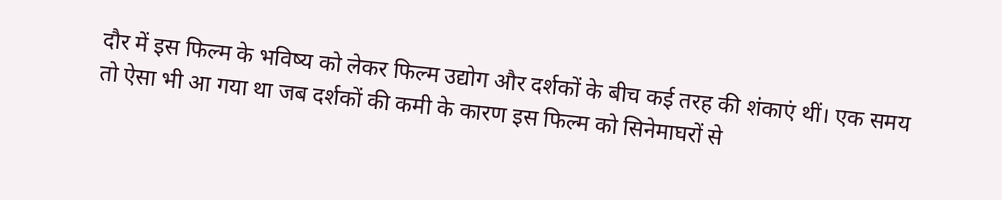दौर में इस फिल्म के भविष्य को लेकर फिल्म उद्योग और दर्शकों के बीच कई तरह की शंकाएं थीं। एक समय तो ऐसा भी आ गया था जब दर्शकों की कमी के कारण इस फिल्म को सिनेमाघरों से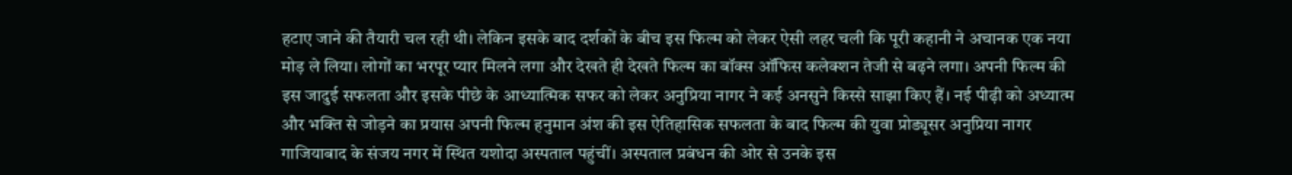हटाए जाने की तैयारी चल रही थी। लेकिन इसके बाद दर्शकों के बीच इस फिल्म को लेकर ऐसी लहर चली कि पूरी कहानी ने अचानक एक नया मोड़ ले लिया। लोगों का भरपूर प्यार मिलने लगा और देखते ही देखते फिल्म का बॉक्स ऑफिस कलेक्शन तेजी से बढ़ने लगा। अपनी फिल्म की इस जादुई सफलता और इसके पीछे के आध्यात्मिक सफर को लेकर अनुप्रिया नागर ने कई अनसुने किस्से साझा किए हैं। नई पीढ़ी को अध्यात्म और भक्ति से जोड़ने का प्रयास अपनी फिल्म हनुमान अंश की इस ऐतिहासिक सफलता के बाद फिल्म की युवा प्रोड्यूसर अनुप्रिया नागर गाजियाबाद के संजय नगर में स्थित यशोदा अस्पताल पहुंचीं। अस्पताल प्रबंधन की ओर से उनके इस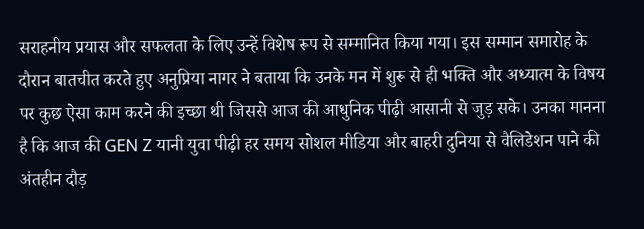सराहनीय प्रयास और सफलता के लिए उन्हें विशेष रूप से सम्मानित किया गया। इस सम्मान समारोह के दौरान बातचीत करते हुए अनुप्रिया नागर ने बताया कि उनके मन में शुरू से ही भक्ति और अध्यात्म के विषय पर कुछ ऐसा काम करने की इच्छा थी जिससे आज की आधुनिक पीढ़ी आसानी से जुड़ सके। उनका मानना है कि आज की GEN Z यानी युवा पीढ़ी हर समय सोशल मीडिया और बाहरी दुनिया से वैलिडेशन पाने की अंतहीन दौड़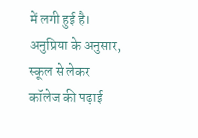में लगी हुई है। अनुप्रिया के अनुसार, स्कूल से लेकर कॉलेज की पढ़ाई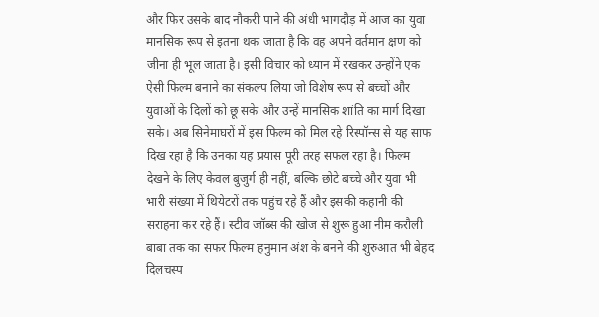और फिर उसके बाद नौकरी पाने की अंधी भागदौड़ में आज का युवा मानसिक रूप से इतना थक जाता है कि वह अपने वर्तमान क्षण को जीना ही भूल जाता है। इसी विचार को ध्यान में रखकर उन्होंने एक ऐसी फिल्म बनाने का संकल्प लिया जो विशेष रूप से बच्चों और युवाओं के दिलों को छू सके और उन्हें मानसिक शांति का मार्ग दिखा सके। अब सिनेमाघरों में इस फिल्म को मिल रहे रिस्पॉन्स से यह साफ दिख रहा है कि उनका यह प्रयास पूरी तरह सफल रहा है। फिल्म देखने के लिए केवल बुजुर्ग ही नहीं, बल्कि छोटे बच्चे और युवा भी भारी संख्या में थियेटरों तक पहुंच रहे हैं और इसकी कहानी की सराहना कर रहे हैं। स्टीव जॉब्स की खोज से शुरू हुआ नीम करौली बाबा तक का सफर फिल्म हनुमान अंश के बनने की शुरुआत भी बेहद दिलचस्प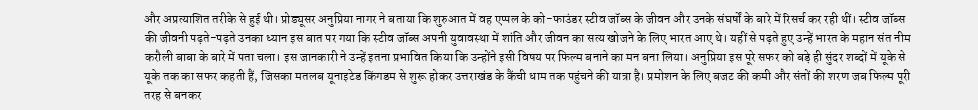और अप्रत्याशित तरीके से हुई थी। प्रोड्यूसर अनुप्रिया नागर ने बताया कि शुरुआत में वह एप्पल के को-फाउंडर स्टीव जॉब्स के जीवन और उनके संघर्षों के बारे में रिसर्च कर रही थीं। स्टीव जॉब्स की जीवनी पढ़ते-पढ़ते उनका ध्यान इस बात पर गया कि स्टीव जॉब्स अपनी युवावस्था में शांति और जीवन का सत्य खोजने के लिए भारत आए थे। यहीं से पढ़ते हुए उन्हें भारत के महान संत नीम करौली बाबा के बारे में पता चला। इस जानकारी ने उन्हें इतना प्रभावित किया कि उन्होंने इसी विषय पर फिल्म बनाने का मन बना लिया। अनुप्रिया इस पूरे सफर को बड़े ही सुंदर शब्दों में यूके से यूके तक का सफर कहती हैं, जिसका मतलब यूनाइटेड किंगडम से शुरू होकर उत्तराखंड के कैंची धाम तक पहुंचने की यात्रा है। प्रमोशन के लिए बजट की कमी और संतों की शरण जब फिल्म पूरी तरह से बनकर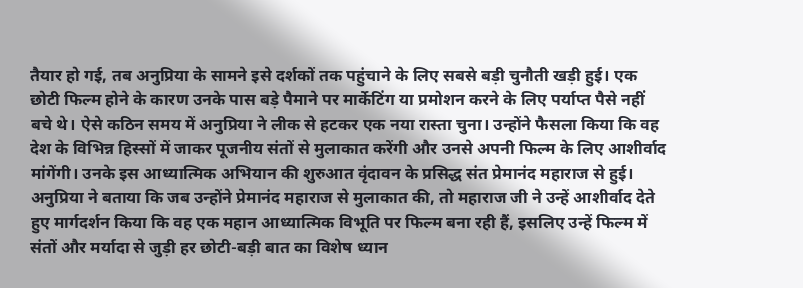तैयार हो गई, तब अनुप्रिया के सामने इसे दर्शकों तक पहुंचाने के लिए सबसे बड़ी चुनौती खड़ी हुई। एक छोटी फिल्म होने के कारण उनके पास बड़े पैमाने पर मार्केटिंग या प्रमोशन करने के लिए पर्याप्त पैसे नहीं बचे थे। ऐसे कठिन समय में अनुप्रिया ने लीक से हटकर एक नया रास्ता चुना। उन्होंने फैसला किया कि वह देश के विभिन्न हिस्सों में जाकर पूजनीय संतों से मुलाकात करेंगी और उनसे अपनी फिल्म के लिए आशीर्वाद मांगेंगी। उनके इस आध्यात्मिक अभियान की शुरुआत वृंदावन के प्रसिद्ध संत प्रेमानंद महाराज से हुई। अनुप्रिया ने बताया कि जब उन्होंने प्रेमानंद महाराज से मुलाकात की, तो महाराज जी ने उन्हें आशीर्वाद देते हुए मार्गदर्शन किया कि वह एक महान आध्यात्मिक विभूति पर फिल्म बना रही हैं, इसलिए उन्हें फिल्म में संतों और मर्यादा से जुड़ी हर छोटी-बड़ी बात का विशेष ध्यान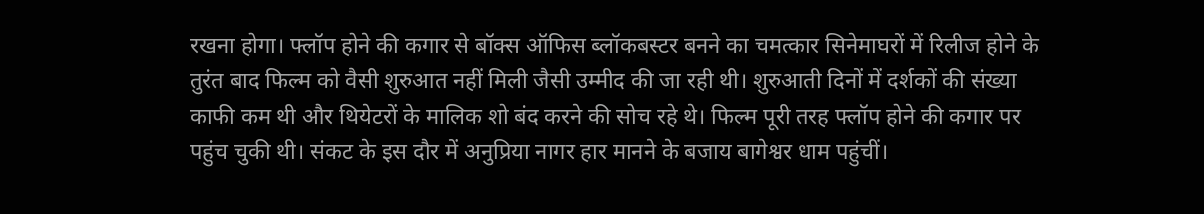रखना होगा। फ्लॉप होने की कगार से बॉक्स ऑफिस ब्लॉकबस्टर बनने का चमत्कार सिनेमाघरों में रिलीज होने के तुरंत बाद फिल्म को वैसी शुरुआत नहीं मिली जैसी उम्मीद की जा रही थी। शुरुआती दिनों में दर्शकों की संख्या काफी कम थी और थियेटरों के मालिक शो बंद करने की सोच रहे थे। फिल्म पूरी तरह फ्लॉप होने की कगार पर पहुंच चुकी थी। संकट के इस दौर में अनुप्रिया नागर हार मानने के बजाय बागेश्वर धाम पहुंचीं।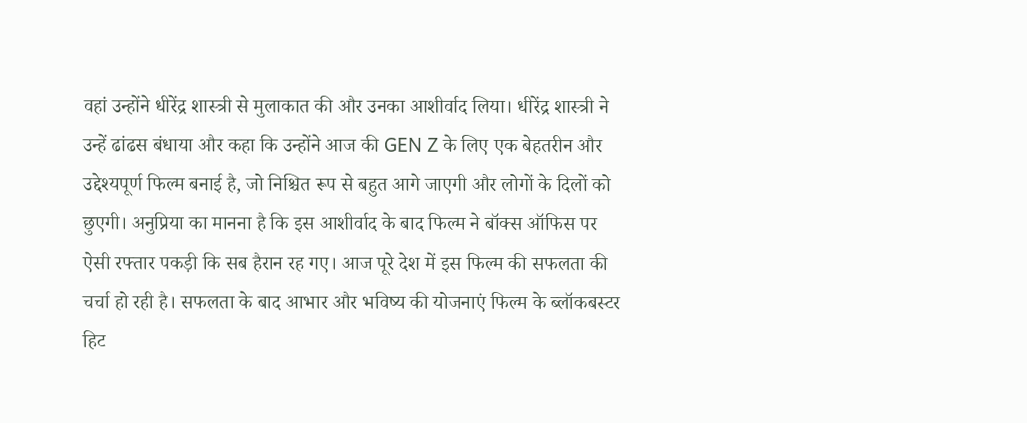वहां उन्होंने धीरेंद्र शास्त्री से मुलाकात की और उनका आशीर्वाद लिया। धीरेंद्र शास्त्री ने उन्हें ढांढस बंधाया और कहा कि उन्होंने आज की GEN Z के लिए एक बेहतरीन और उद्देश्यपूर्ण फिल्म बनाई है, जो निश्चित रूप से बहुत आगे जाएगी और लोगों के दिलों को छुएगी। अनुप्रिया का मानना है कि इस आशीर्वाद के बाद फिल्म ने बॉक्स ऑफिस पर ऐसी रफ्तार पकड़ी कि सब हैरान रह गए। आज पूरे देश में इस फिल्म की सफलता की चर्चा हो रही है। सफलता के बाद आभार और भविष्य की योजनाएं फिल्म के ब्लॉकबस्टर हिट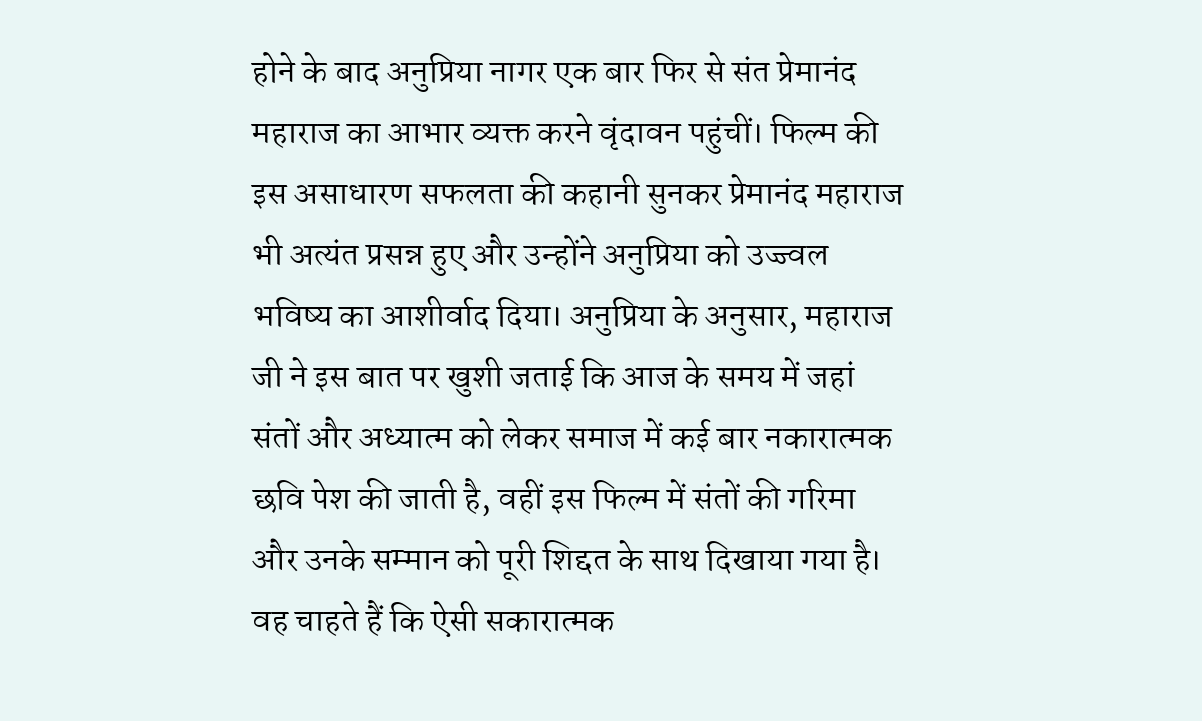होने के बाद अनुप्रिया नागर एक बार फिर से संत प्रेमानंद महाराज का आभार व्यक्त करने वृंदावन पहुंचीं। फिल्म की इस असाधारण सफलता की कहानी सुनकर प्रेमानंद महाराज भी अत्यंत प्रसन्न हुए और उन्होंने अनुप्रिया को उज्ज्वल भविष्य का आशीर्वाद दिया। अनुप्रिया के अनुसार, महाराज जी ने इस बात पर खुशी जताई कि आज के समय में जहां संतों और अध्यात्म को लेकर समाज में कई बार नकारात्मक छवि पेश की जाती है, वहीं इस फिल्म में संतों की गरिमा और उनके सम्मान को पूरी शिद्दत के साथ दिखाया गया है। वह चाहते हैं कि ऐसी सकारात्मक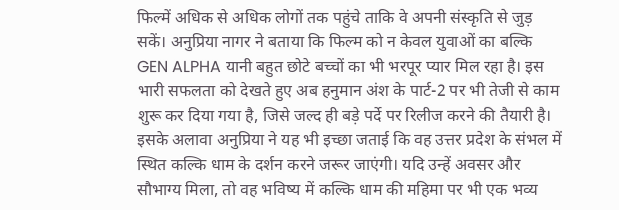फिल्में अधिक से अधिक लोगों तक पहुंचे ताकि वे अपनी संस्कृति से जुड़ सकें। अनुप्रिया नागर ने बताया कि फिल्म को न केवल युवाओं का बल्कि GEN ALPHA यानी बहुत छोटे बच्चों का भी भरपूर प्यार मिल रहा है। इस भारी सफलता को देखते हुए अब हनुमान अंश के पार्ट-2 पर भी तेजी से काम शुरू कर दिया गया है, जिसे जल्द ही बड़े पर्दे पर रिलीज करने की तैयारी है। इसके अलावा अनुप्रिया ने यह भी इच्छा जताई कि वह उत्तर प्रदेश के संभल में स्थित कल्कि धाम के दर्शन करने जरूर जाएंगी। यदि उन्हें अवसर और सौभाग्य मिला, तो वह भविष्य में कल्कि धाम की महिमा पर भी एक भव्य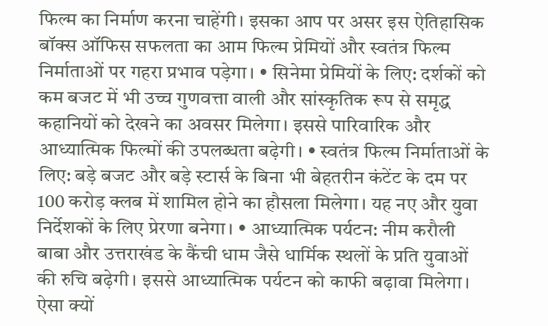फिल्म का निर्माण करना चाहेंगी। इसका आप पर असर इस ऐतिहासिक बॉक्स ऑफिस सफलता का आम फिल्म प्रेमियों और स्वतंत्र फिल्म निर्माताओं पर गहरा प्रभाव पड़ेगा। • सिनेमा प्रेमियों के लिए: दर्शकों को कम बजट में भी उच्च गुणवत्ता वाली और सांस्कृतिक रूप से समृद्ध कहानियों को देखने का अवसर मिलेगा। इससे पारिवारिक और आध्यात्मिक फिल्मों की उपलब्धता बढ़ेगी। • स्वतंत्र फिल्म निर्माताओं के लिए: बड़े बजट और बड़े स्टार्स के बिना भी बेहतरीन कंटेंट के दम पर 100 करोड़ क्लब में शामिल होने का हौसला मिलेगा। यह नए और युवा निर्देशकों के लिए प्रेरणा बनेगा। • आध्यात्मिक पर्यटन: नीम करौली बाबा और उत्तराखंड के कैंची धाम जैसे धार्मिक स्थलों के प्रति युवाओं की रुचि बढ़ेगी। इससे आध्यात्मिक पर्यटन को काफी बढ़ावा मिलेगा। ऐसा क्यों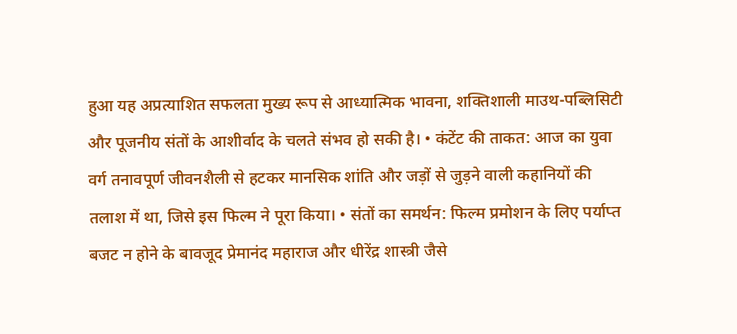हुआ यह अप्रत्याशित सफलता मुख्य रूप से आध्यात्मिक भावना, शक्तिशाली माउथ-पब्लिसिटी और पूजनीय संतों के आशीर्वाद के चलते संभव हो सकी है। • कंटेंट की ताकत: आज का युवा वर्ग तनावपूर्ण जीवनशैली से हटकर मानसिक शांति और जड़ों से जुड़ने वाली कहानियों की तलाश में था, जिसे इस फिल्म ने पूरा किया। • संतों का समर्थन: फिल्म प्रमोशन के लिए पर्याप्त बजट न होने के बावजूद प्रेमानंद महाराज और धीरेंद्र शास्त्री जैसे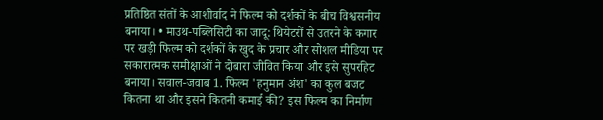प्रतिष्ठित संतों के आशीर्वाद ने फिल्म को दर्शकों के बीच विश्वसनीय बनाया। • माउथ-पब्लिसिटी का जादू: थियेटरों से उतरने के कगार पर खड़ी फिल्म को दर्शकों के खुद के प्रचार और सोशल मीडिया पर सकारात्मक समीक्षाओं ने दोबारा जीवित किया और इसे सुपरहिट बनाया। सवाल-जवाब 1. फिल्म 'हनुमान अंश' का कुल बजट कितना था और इसने कितनी कमाई की? इस फिल्म का निर्माण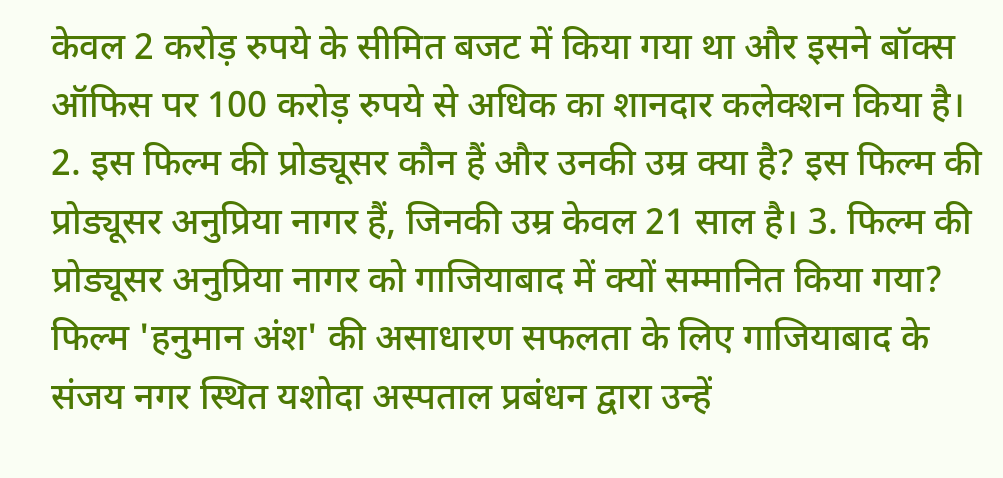केवल 2 करोड़ रुपये के सीमित बजट में किया गया था और इसने बॉक्स ऑफिस पर 100 करोड़ रुपये से अधिक का शानदार कलेक्शन किया है। 2. इस फिल्म की प्रोड्यूसर कौन हैं और उनकी उम्र क्या है? इस फिल्म की प्रोड्यूसर अनुप्रिया नागर हैं, जिनकी उम्र केवल 21 साल है। 3. फिल्म की प्रोड्यूसर अनुप्रिया नागर को गाजियाबाद में क्यों सम्मानित किया गया? फिल्म 'हनुमान अंश' की असाधारण सफलता के लिए गाजियाबाद के संजय नगर स्थित यशोदा अस्पताल प्रबंधन द्वारा उन्हें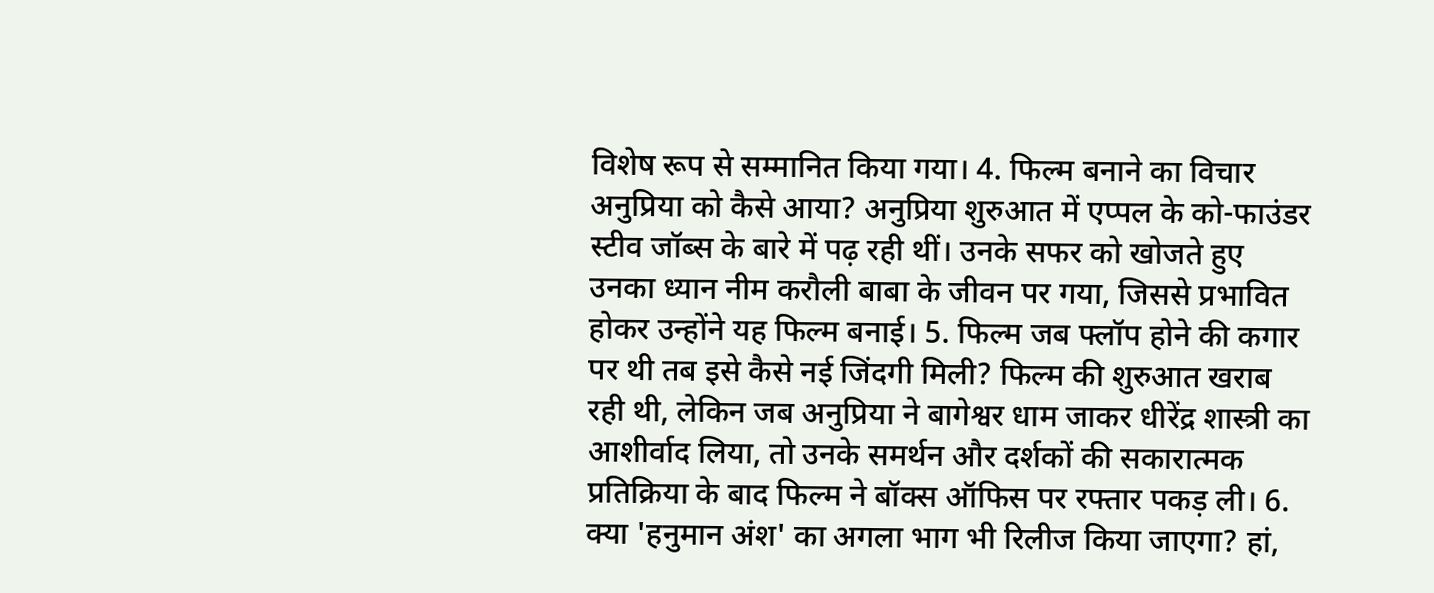विशेष रूप से सम्मानित किया गया। 4. फिल्म बनाने का विचार अनुप्रिया को कैसे आया? अनुप्रिया शुरुआत में एप्पल के को-फाउंडर स्टीव जॉब्स के बारे में पढ़ रही थीं। उनके सफर को खोजते हुए उनका ध्यान नीम करौली बाबा के जीवन पर गया, जिससे प्रभावित होकर उन्होंने यह फिल्म बनाई। 5. फिल्म जब फ्लॉप होने की कगार पर थी तब इसे कैसे नई जिंदगी मिली? फिल्म की शुरुआत खराब रही थी, लेकिन जब अनुप्रिया ने बागेश्वर धाम जाकर धीरेंद्र शास्त्री का आशीर्वाद लिया, तो उनके समर्थन और दर्शकों की सकारात्मक प्रतिक्रिया के बाद फिल्म ने बॉक्स ऑफिस पर रफ्तार पकड़ ली। 6. क्या 'हनुमान अंश' का अगला भाग भी रिलीज किया जाएगा? हां,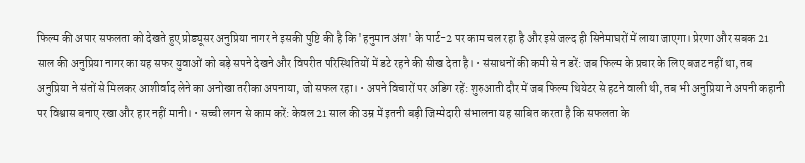फिल्म की अपार सफलता को देखते हुए प्रोड्यूसर अनुप्रिया नागर ने इसकी पुष्टि की है कि 'हनुमान अंश' के पार्ट-2 पर काम चल रहा है और इसे जल्द ही सिनेमाघरों में लाया जाएगा। प्रेरणा और सबक 21 साल की अनुप्रिया नागर का यह सफर युवाओं को बड़े सपने देखने और विपरीत परिस्थितियों में डटे रहने की सीख देता है। • संसाधनों की कमी से न डरें: जब फिल्म के प्रचार के लिए बजट नहीं था, तब अनुप्रिया ने संतों से मिलकर आशीर्वाद लेने का अनोखा तरीका अपनाया, जो सफल रहा। • अपने विचारों पर अडिग रहें: शुरुआती दौर में जब फिल्म थियेटर से हटने वाली थी, तब भी अनुप्रिया ने अपनी कहानी पर विश्वास बनाए रखा और हार नहीं मानी। • सच्ची लगन से काम करें: केवल 21 साल की उम्र में इतनी बड़ी जिम्मेदारी संभालना यह साबित करता है कि सफलता के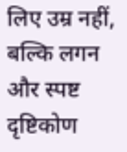लिए उम्र नहीं, बल्कि लगन और स्पष्ट दृष्टिकोण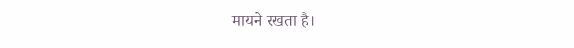मायने रखता है।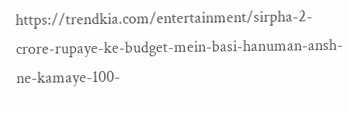https://trendkia.com/entertainment/sirpha-2-crore-rupaye-ke-budget-mein-basi-hanuman-ansh-ne-kamaye-100-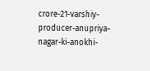crore-21-varshiy-producer-anupriya-nagar-ki-anokhi-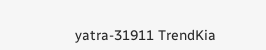yatra-31911 TrendKia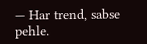— Har trend, sabse pehle.